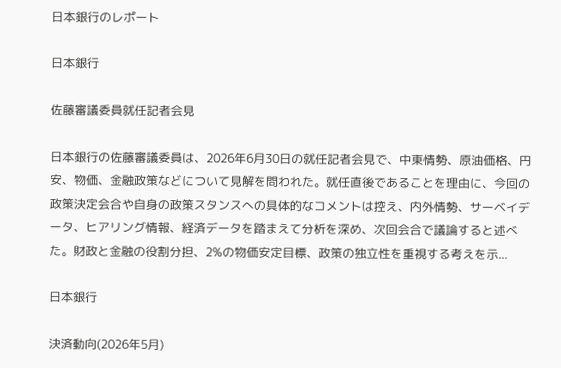日本銀行のレポート

日本銀行

佐藤審議委員就任記者会見

日本銀行の佐藤審議委員は、2026年6月30日の就任記者会見で、中東情勢、原油価格、円安、物価、金融政策などについて見解を問われた。就任直後であることを理由に、今回の政策決定会合や自身の政策スタンスへの具体的なコメントは控え、内外情勢、サーベイデータ、ヒアリング情報、経済データを踏まえて分析を深め、次回会合で議論すると述べた。財政と金融の役割分担、2%の物価安定目標、政策の独立性を重視する考えを示...

日本銀行

決済動向(2026年5月)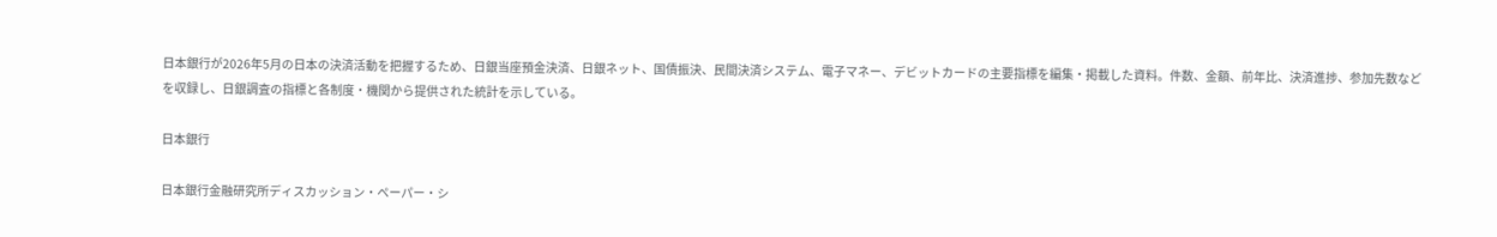日本銀行が2026年5月の日本の決済活動を把握するため、日銀当座預金決済、日銀ネット、国債振決、民間決済システム、電子マネー、デビットカードの主要指標を編集・掲載した資料。件数、金額、前年比、決済進捗、参加先数などを収録し、日銀調査の指標と各制度・機関から提供された統計を示している。

日本銀行

日本銀行金融研究所ディスカッション・ペーパー・シ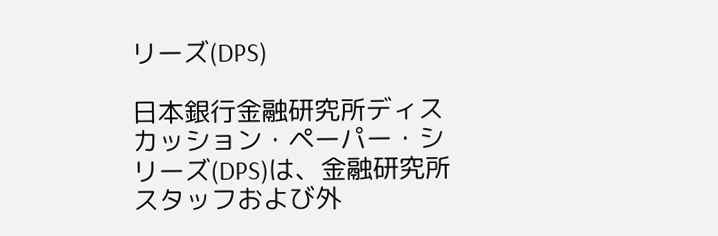リーズ(DPS)

日本銀行金融研究所ディスカッション・ペーパー・シリーズ(DPS)は、金融研究所スタッフおよび外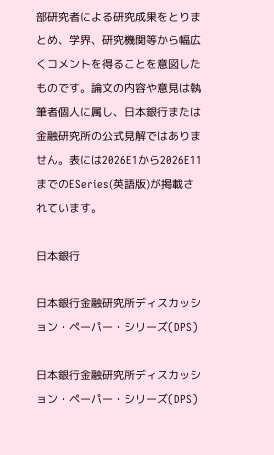部研究者による研究成果をとりまとめ、学界、研究機関等から幅広くコメントを得ることを意図したものです。論文の内容や意見は執筆者個人に属し、日本銀行または金融研究所の公式見解ではありません。表には2026E1から2026E11までのESeries(英語版)が掲載されています。

日本銀行

日本銀行金融研究所ディスカッション・ペーパー・シリーズ(DPS)

日本銀行金融研究所ディスカッション・ペーパー・シリーズ(DPS)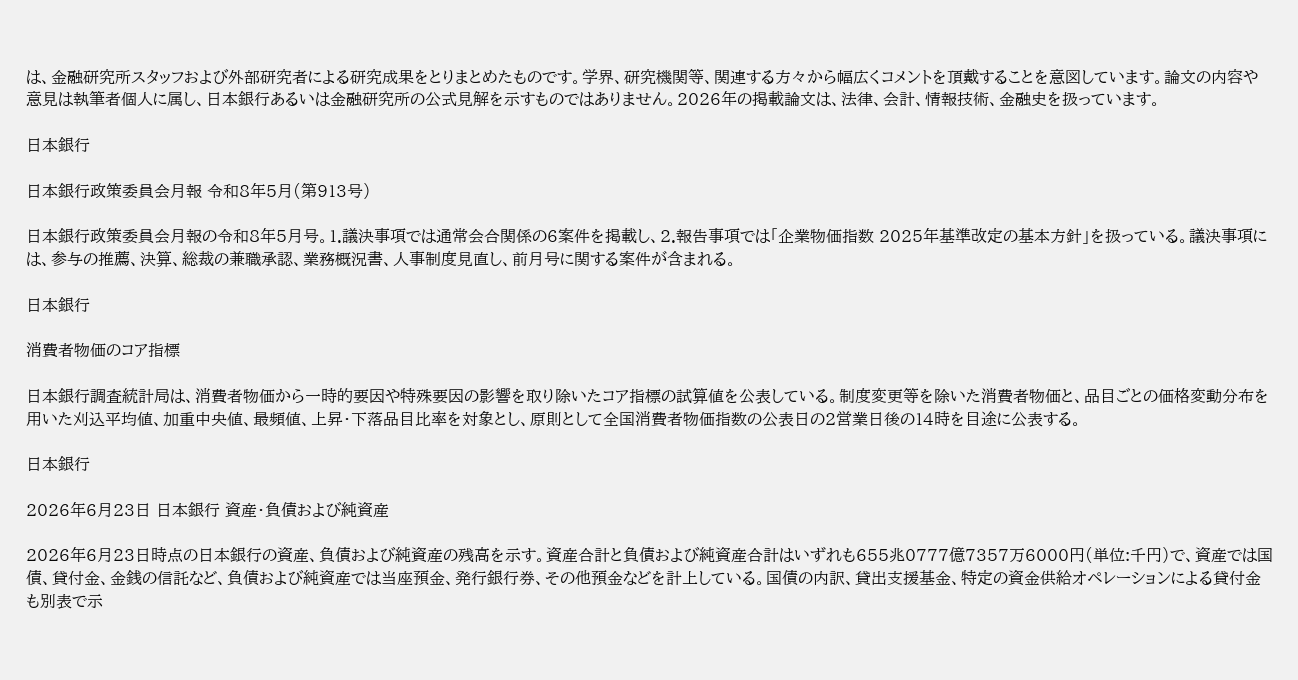は、金融研究所スタッフおよび外部研究者による研究成果をとりまとめたものです。学界、研究機関等、関連する方々から幅広くコメントを頂戴することを意図しています。論文の内容や意見は執筆者個人に属し、日本銀行あるいは金融研究所の公式見解を示すものではありません。2026年の掲載論文は、法律、会計、情報技術、金融史を扱っています。

日本銀行

日本銀行政策委員会月報 令和8年5月(第913号)

日本銀行政策委員会月報の令和8年5月号。1.議決事項では通常会合関係の6案件を掲載し、2.報告事項では「企業物価指数 2025年基準改定の基本方針」を扱っている。議決事項には、参与の推薦、決算、総裁の兼職承認、業務概況書、人事制度見直し、前月号に関する案件が含まれる。

日本銀行

消費者物価のコア指標

日本銀行調査統計局は、消費者物価から一時的要因や特殊要因の影響を取り除いたコア指標の試算値を公表している。制度変更等を除いた消費者物価と、品目ごとの価格変動分布を用いた刈込平均値、加重中央値、最頻値、上昇・下落品目比率を対象とし、原則として全国消費者物価指数の公表日の2営業日後の14時を目途に公表する。

日本銀行

2026年6月23日 日本銀行 資産・負債および純資産

2026年6月23日時点の日本銀行の資産、負債および純資産の残高を示す。資産合計と負債および純資産合計はいずれも655兆0777億7357万6000円(単位:千円)で、資産では国債、貸付金、金銭の信託など、負債および純資産では当座預金、発行銀行券、その他預金などを計上している。国債の内訳、貸出支援基金、特定の資金供給オペレーションによる貸付金も別表で示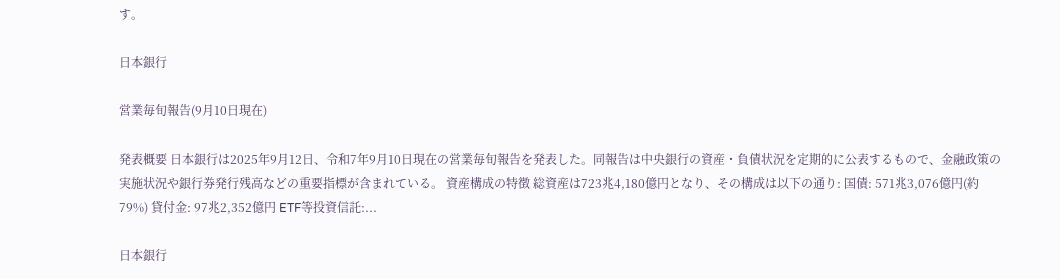す。

日本銀行

営業毎旬報告(9月10日現在)

発表概要 日本銀行は2025年9月12日、令和7年9月10日現在の営業毎旬報告を発表した。同報告は中央銀行の資産・負債状況を定期的に公表するもので、金融政策の実施状況や銀行券発行残高などの重要指標が含まれている。 資産構成の特徴 総資産は723兆4,180億円となり、その構成は以下の通り: 国債: 571兆3,076億円(約79%) 貸付金: 97兆2,352億円 ETF等投資信託:...

日本銀行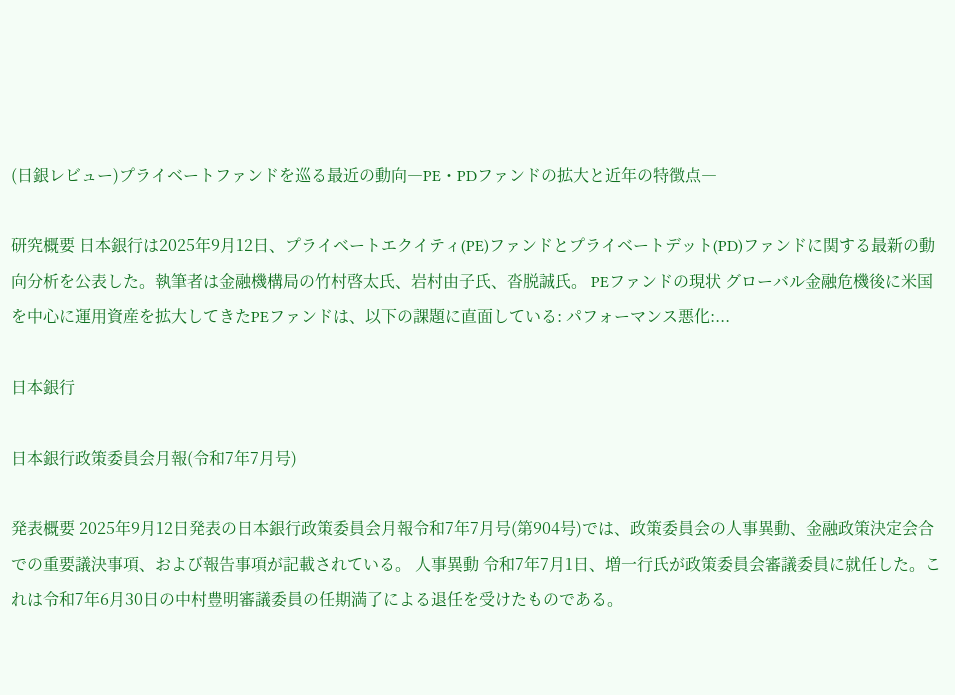(日銀レビュー)プライベートファンドを巡る最近の動向―PE・PDファンドの拡大と近年の特徴点―

研究概要 日本銀行は2025年9月12日、プライベートエクイティ(PE)ファンドとプライベートデット(PD)ファンドに関する最新の動向分析を公表した。執筆者は金融機構局の竹村啓太氏、岩村由子氏、沓脱誠氏。 PEファンドの現状 グローバル金融危機後に米国を中心に運用資産を拡大してきたPEファンドは、以下の課題に直面している: パフォーマンス悪化:...

日本銀行

日本銀行政策委員会月報(令和7年7月号)

発表概要 2025年9月12日発表の日本銀行政策委員会月報令和7年7月号(第904号)では、政策委員会の人事異動、金融政策決定会合での重要議決事項、および報告事項が記載されている。 人事異動 令和7年7月1日、増一行氏が政策委員会審議委員に就任した。これは令和7年6月30日の中村豊明審議委員の任期満了による退任を受けたものである。